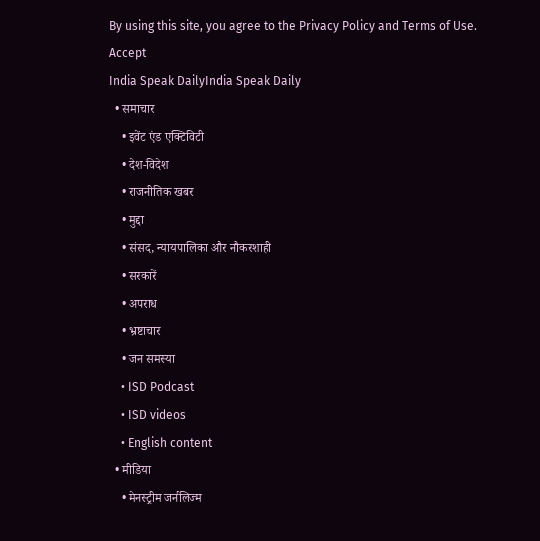By using this site, you agree to the Privacy Policy and Terms of Use.
Accept
India Speak DailyIndia Speak Daily
  • समाचार
    • इवेंट एंड एक्टिविटी
    • देश-विदेश
    • राजनीतिक खबर
    • मुद्दा
    • संसद, न्यायपालिका और नौकरशाही
    • सरकारें
    • अपराध
    • भ्रष्टाचार
    • जन समस्या
    • ISD Podcast
    • ISD videos
    • English content
  • मीडिया
    • मेनस्ट्रीम जर्नलिज्म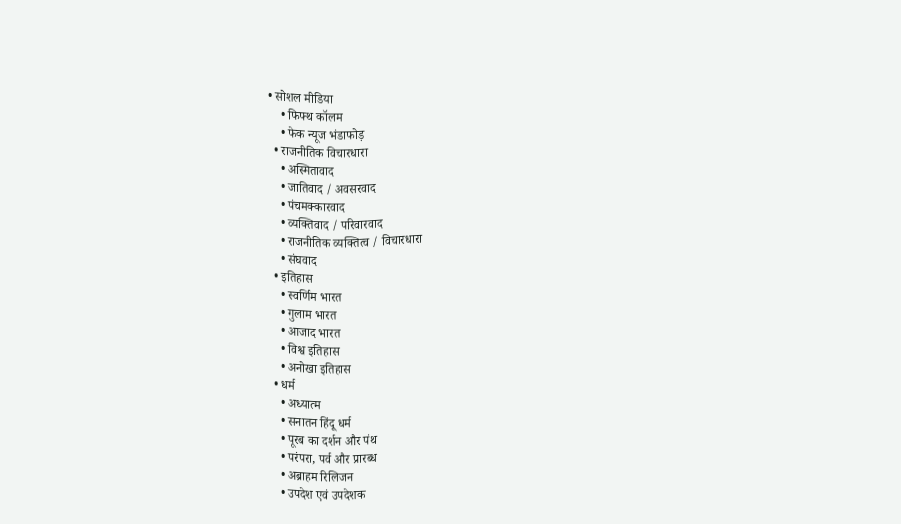• सोशल मीडिया
    • फिफ्थ कॉलम
    • फेक न्यूज भंडाफोड़
  • राजनीतिक विचारधारा
    • अस्मितावाद
    • जातिवाद / अवसरवाद
    • पंचमक्कारवाद
    • व्यक्तिवाद / परिवारवाद
    • राजनीतिक व्यक्तित्व / विचारधारा
    • संघवाद
  • इतिहास
    • स्वर्णिम भारत
    • गुलाम भारत
    • आजाद भारत
    • विश्व इतिहास
    • अनोखा इतिहास
  • धर्म
    • अध्यात्म
    • सनातन हिंदू धर्म
    • पूरब का दर्शन और पंथ
    • परंपरा, पर्व और प्रारब्ध
    • अब्राहम रिलिजन
    • उपदेश एवं उपदेशक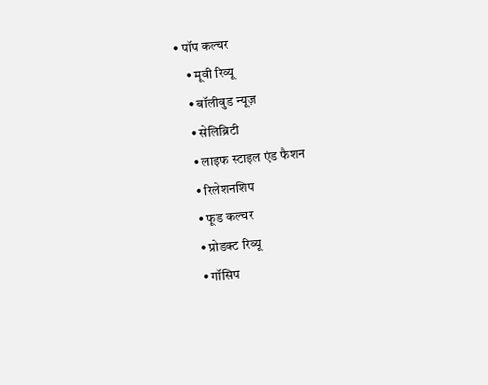• पॉप कल्चर
    • मूवी रिव्यू
    • बॉलीवुड न्यूज़
    • सेलिब्रिटी
    • लाइफ स्टाइल एंड फैशन
    • रिलेशनशिप
    • फूड कल्चर
    • प्रोडक्ट रिव्यू
    • गॉसिप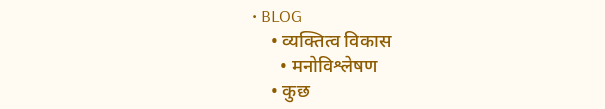• BLOG
    • व्यक्तित्व विकास
      • मनोविश्लेषण
    • कुछ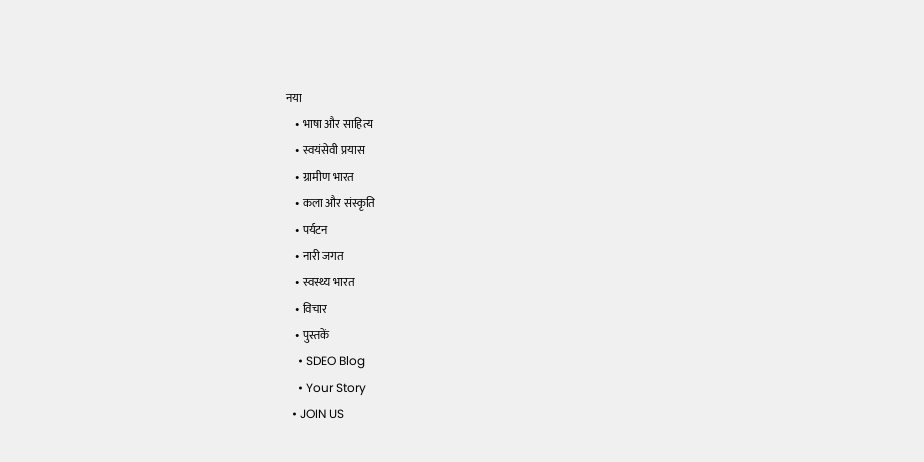नया
    • भाषा और साहित्य
    • स्वयंसेवी प्रयास
    • ग्रामीण भारत
    • कला और संस्कृति
    • पर्यटन
    • नारी जगत
    • स्वस्थ्य भारत
    • विचार
    • पुस्तकें
    • SDEO Blog
    • Your Story
  • JOIN US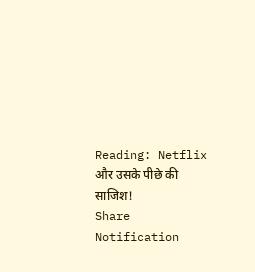Reading: Netflix और उसके पीछे की साजिश!
Share
Notification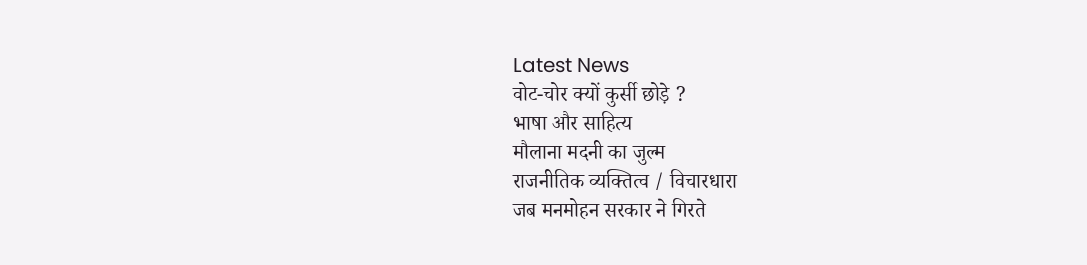Latest News
वोट-चोर क्यों कुर्सी छोड़े ?
भाषा और साहित्य
मौलाना मदनी का जुल्म
राजनीतिक व्यक्तित्व / विचारधारा
जब मनमोहन सरकार ने गिरते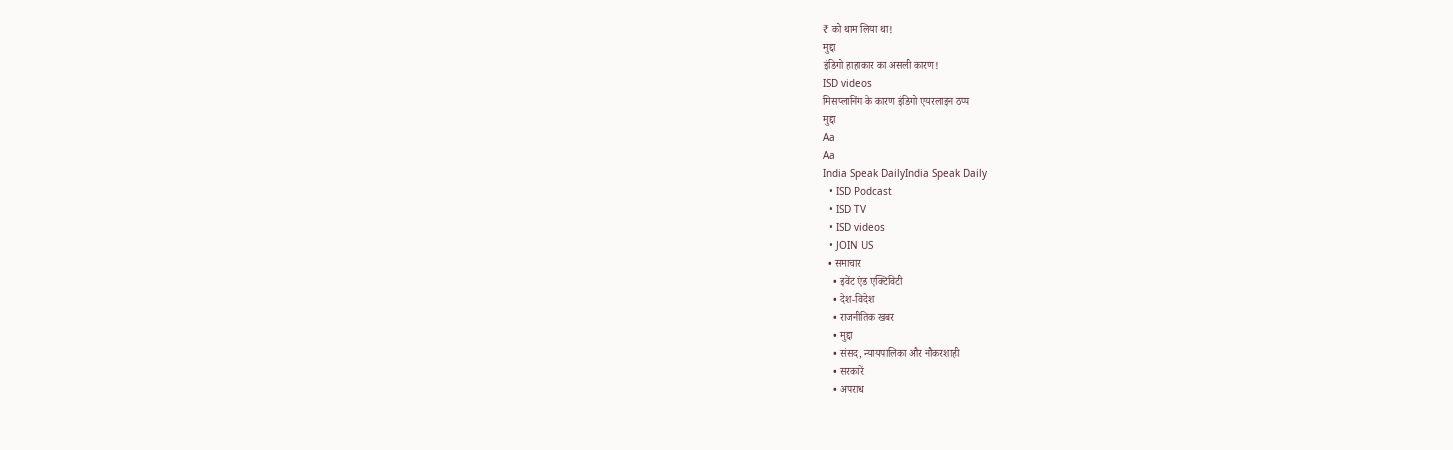₹ को थाम लिया था!
मुद्दा
इंडिगो हाहाकार का असली कारण!
ISD videos
मिसप्लानिंग के कारण इंडिगो एयरलाइन ठप्प
मुद्दा
Aa
Aa
India Speak DailyIndia Speak Daily
  • ISD Podcast
  • ISD TV
  • ISD videos
  • JOIN US
  • समाचार
    • इवेंट एंड एक्टिविटी
    • देश-विदेश
    • राजनीतिक खबर
    • मुद्दा
    • संसद, न्यायपालिका और नौकरशाही
    • सरकारें
    • अपराध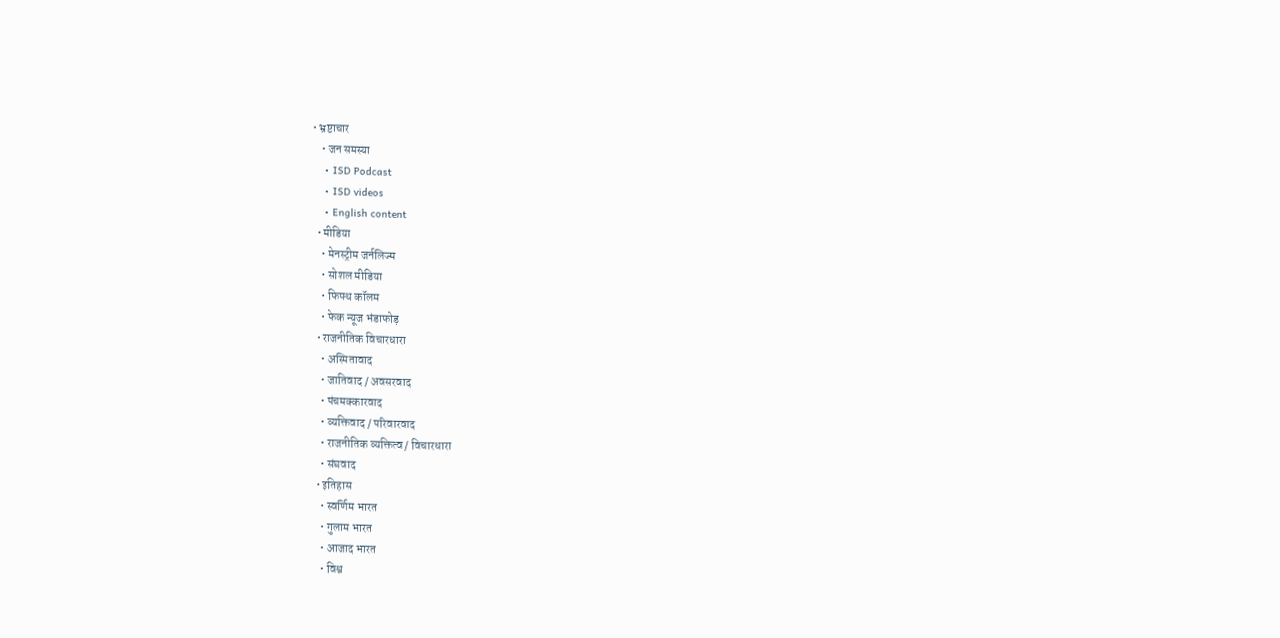• भ्रष्टाचार
    • जन समस्या
    • ISD Podcast
    • ISD videos
    • English content
  • मीडिया
    • मेनस्ट्रीम जर्नलिज्म
    • सोशल मीडिया
    • फिफ्थ कॉलम
    • फेक न्यूज भंडाफोड़
  • राजनीतिक विचारधारा
    • अस्मितावाद
    • जातिवाद / अवसरवाद
    • पंचमक्कारवाद
    • व्यक्तिवाद / परिवारवाद
    • राजनीतिक व्यक्तित्व / विचारधारा
    • संघवाद
  • इतिहास
    • स्वर्णिम भारत
    • गुलाम भारत
    • आजाद भारत
    • विश्व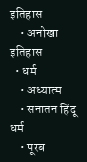इतिहास
    • अनोखा इतिहास
  • धर्म
    • अध्यात्म
    • सनातन हिंदू धर्म
    • पूरब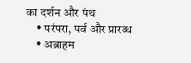का दर्शन और पंथ
    • परंपरा, पर्व और प्रारब्ध
    • अब्राहम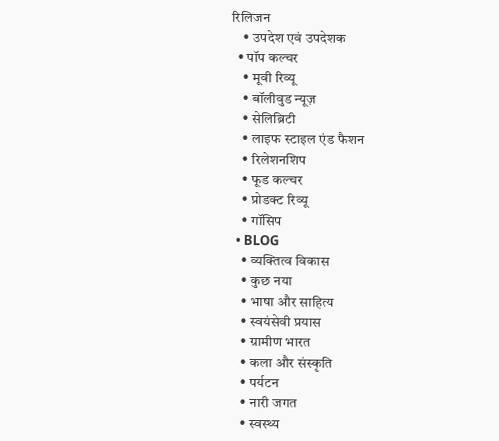रिलिजन
    • उपदेश एवं उपदेशक
  • पॉप कल्चर
    • मूवी रिव्यू
    • बॉलीवुड न्यूज़
    • सेलिब्रिटी
    • लाइफ स्टाइल एंड फैशन
    • रिलेशनशिप
    • फूड कल्चर
    • प्रोडक्ट रिव्यू
    • गॉसिप
  • BLOG
    • व्यक्तित्व विकास
    • कुछ नया
    • भाषा और साहित्य
    • स्वयंसेवी प्रयास
    • ग्रामीण भारत
    • कला और संस्कृति
    • पर्यटन
    • नारी जगत
    • स्वस्थ्य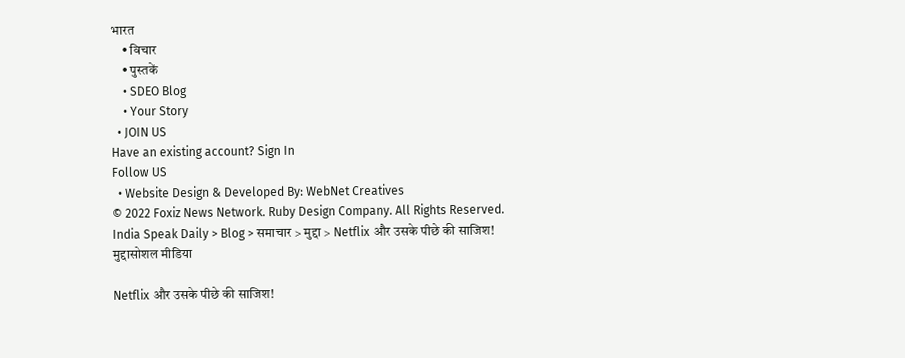भारत
    • विचार
    • पुस्तकें
    • SDEO Blog
    • Your Story
  • JOIN US
Have an existing account? Sign In
Follow US
  • Website Design & Developed By: WebNet Creatives
© 2022 Foxiz News Network. Ruby Design Company. All Rights Reserved.
India Speak Daily > Blog > समाचार > मुद्दा > Netflix और उसके पीछे की साजिश!
मुद्दासोशल मीडिया

Netflix और उसके पीछे की साजिश!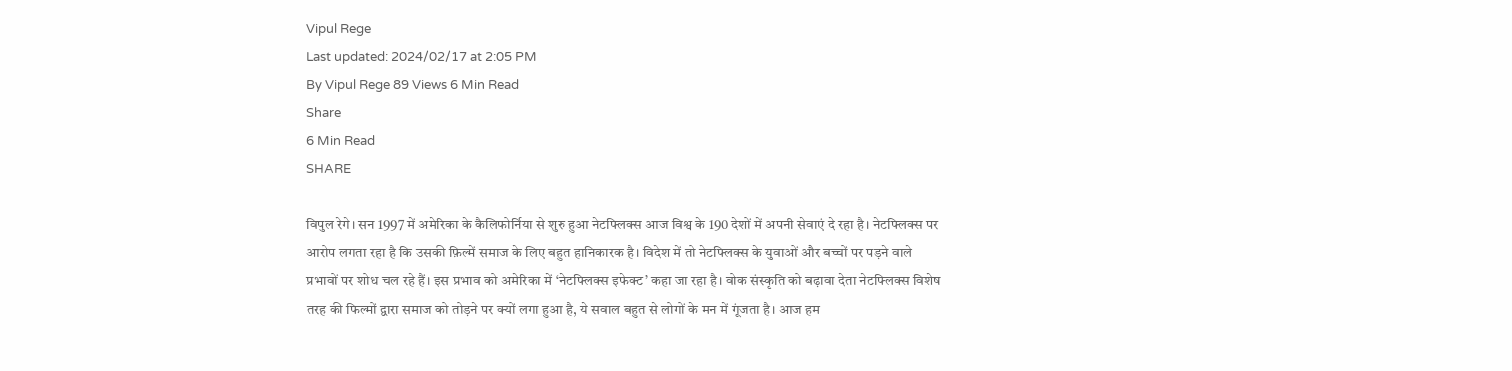Vipul Rege
Last updated: 2024/02/17 at 2:05 PM
By Vipul Rege 89 Views 6 Min Read
Share
6 Min Read
SHARE

विपुल रेगे। सन 1997 में अमेरिका के कैलिफोर्निया से शुरु हुआ नेटफ्लिक्स आज विश्व के 190 देशों में अपनी सेवाएं दे रहा है। नेटफ्लिक्स पर आरोप लगता रहा है कि उसकी फ़िल्में समाज के लिए बहुत हानिकारक है। विदेश में तो नेटफ्लिक्स के युवाओं और बच्चों पर पड़ने वाले प्रभावों पर शोध चल रहे हैं। इस प्रभाव को अमेरिका में ‘नेटफ्लिक्स इफेक्ट’ कहा जा रहा है। वोक संस्कृति को बढ़ावा देता नेटफ्लिक्स विशेष तरह की फिल्मों द्वारा समाज को तोड़ने पर क्यों लगा हुआ है, ये सवाल बहुत से लोगों के मन में गूंजता है। आज हम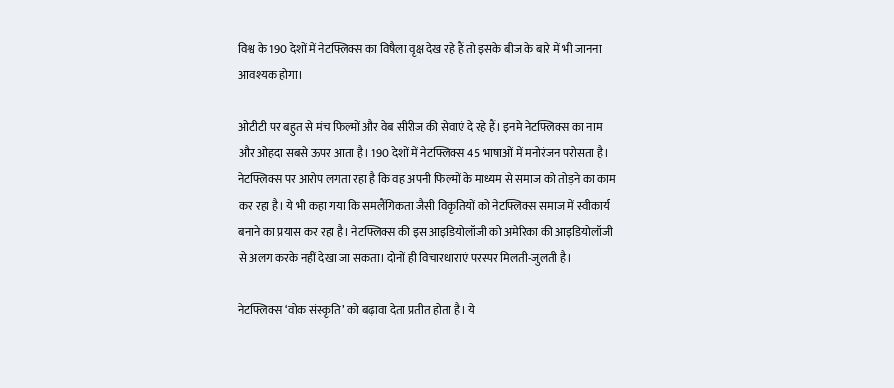विश्व के 190 देशों में नेटफ्लिक्स का विषैला वृक्ष देख रहे हैं तो इसके बीज के बारे में भी जानना आवश्यक होगा।

ओटीटी पर बहुत से मंच फिल्मों और वेब सीरीज की सेवाएं दे रहे हैं। इनमे नेटफ्लिक्स का नाम और ओहदा सबसे ऊपर आता है। 190 देशों में नेटफ्लिक्स 45 भाषाओं में मनोरंजन परोसता है। नेटफ्लिक्स पर आरोप लगता रहा है कि वह अपनी फिल्मों के माध्यम से समाज को तोड़ने का काम कर रहा है। ये भी कहा गया कि समलैंगिकता जैसी विकृतियों को नेटफ्लिक्स समाज में स्वीकार्य बनाने का प्रयास कर रहा है। नेटफ्लिक्स की इस आइडियोलॉजी को अमेरिका की आइडियोलॉजी से अलग करके नहीं देखा जा सकता। दोनों ही विचारधाराएं परस्पर मिलती-जुलती है।

नेटफ्लिक्स ‘वोक संस्कृति’ को बढ़ावा देता प्रतीत होता है। ये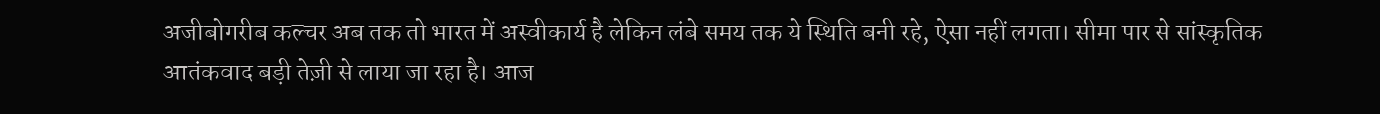अजीबोगरीब कल्चर अब तक तो भारत में अस्वीकार्य है लेकिन लंबे समय तक ये स्थिति बनी रहे, ऐसा नहीं लगता। सीमा पार से सांस्कृतिक आतंकवाद बड़ी तेज़ी से लाया जा रहा है। आज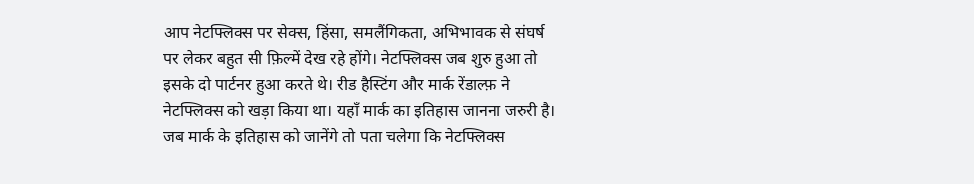आप नेटफ्लिक्स पर सेक्स, हिंसा, समलैंगिकता, अभिभावक से संघर्ष पर लेकर बहुत सी फ़िल्में देख रहे होंगे। नेटफ्लिक्स जब शुरु हुआ तो इसके दो पार्टनर हुआ करते थे। रीड हैस्टिंग और मार्क रेंडाल्फ़ ने नेटफ्लिक्स को खड़ा किया था। यहाँ मार्क का इतिहास जानना जरुरी है। जब मार्क के इतिहास को जानेंगे तो पता चलेगा कि नेटफ्लिक्स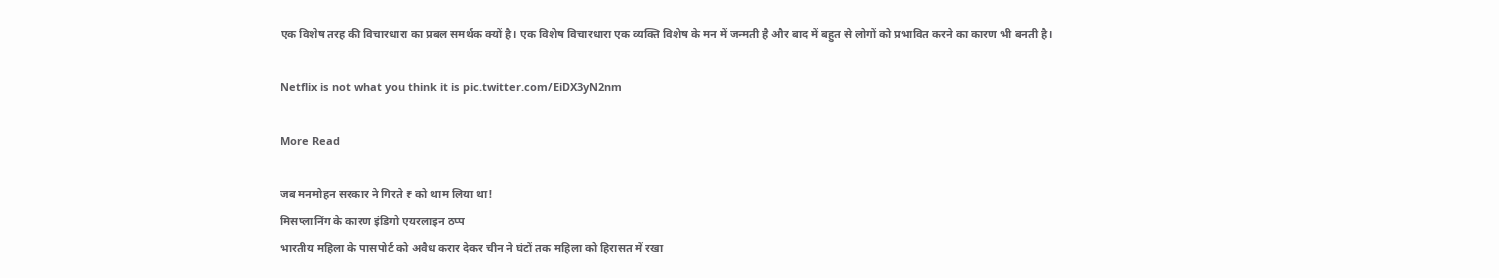एक विशेष तरह की विचारधारा का प्रबल समर्थक क्यों है। एक विशेष विचारधारा एक व्यक्ति विशेष के मन में जन्मती है और बाद में बहुत से लोगों को प्रभावित करने का कारण भी बनती है।

Netflix is not what you think it is pic.twitter.com/EiDX3yN2nm

More Read

जब मनमोहन सरकार ने गिरते ₹ को थाम लिया था!
मिसप्लानिंग के कारण इंडिगो एयरलाइन ठप्प
भारतीय महिला के पासपोर्ट को अवैध करार देकर चीन ने घंटों तक महिला को हिरासत में रखा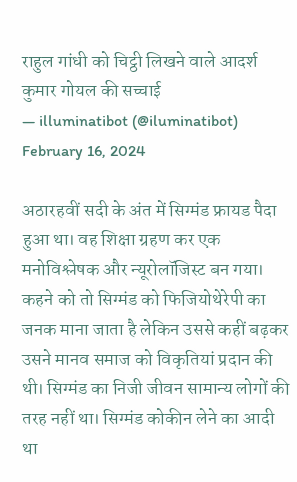राहुल गांधी को चिट्ठी लिखने वाले आदर्श कुमार गोयल की सच्चाई
— illuminatibot (@iluminatibot) February 16, 2024

अठारहवीं सदी के अंत में सिग्मंड फ्रायड पैदा हुआ था। वह शिक्षा ग्रहण कर एक मनोविश्लेषक और न्यूरोलॉजिस्ट बन गया। कहने को तो सिग्मंड को फिजियोथेरेपी का जनक माना जाता है लेकिन उससे कहीं बढ़कर उसने मानव समाज को विकृतियां प्रदान की थी। सिग्मंड का निजी जीवन सामान्य लोगों की तरह नहीं था। सिग्मंड कोकीन लेने का आदी था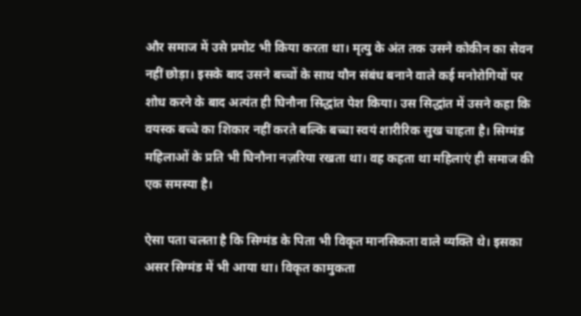और समाज में उसे प्रमोट भी किया करता था। मृत्यु के अंत तक उसने कोकीन का सेवन नहीं छोड़ा। इसके बाद उसने बच्चों के साथ यौन संबंध बनाने वाले कई मनोरोगियों पर शोध करने के बाद अत्यंत ही घिनौना सिद्धांत पेश किया। उस सिद्धांत में उसने कहा कि वयस्क बच्चे का शिकार नहीं करते बल्कि बच्चा स्वयं शारीरिक सुख चाहता है। सिग्मंड महिलाओं के प्रति भी घिनौना नज़रिया रखता था। वह कहता था महिलाएं ही समाज की एक समस्या है।

ऐसा पता चलता है कि सिग्मंड के पिता भी विकृत मानसिकता वाले व्यक्ति थे। इसका असर सिग्मंड में भी आया था। विकृत कामुकता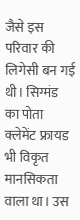जैसे इस परिवार की लिगेसी बन गई थी। सिग्मंड का पोता क्लेमेंट फ्रायड भी विकृत मानसिकता वाला था। उस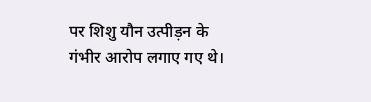पर शिशु यौन उत्पीड़न के गंभीर आरोप लगाए गए थे।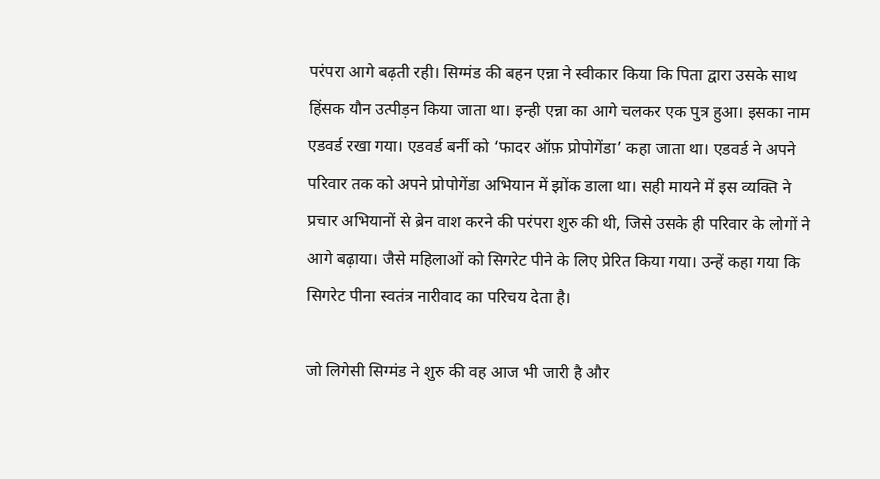परंपरा आगे बढ़ती रही। सिग्मंड की बहन एन्ना ने स्वीकार किया कि पिता द्वारा उसके साथ हिंसक यौन उत्पीड़न किया जाता था। इन्ही एन्ना का आगे चलकर एक पुत्र हुआ। इसका नाम एडवर्ड रखा गया। एडवर्ड बर्नी को ‘फादर ऑफ़ प्रोपोगेंडा’ कहा जाता था। एडवर्ड ने अपने परिवार तक को अपने प्रोपोगेंडा अभियान में झोंक डाला था। सही मायने में इस व्यक्ति ने प्रचार अभियानों से ब्रेन वाश करने की परंपरा शुरु की थी, जिसे उसके ही परिवार के लोगों ने आगे बढ़ाया। जैसे महिलाओं को सिगरेट पीने के लिए प्रेरित किया गया। उन्हें कहा गया कि सिगरेट पीना स्वतंत्र नारीवाद का परिचय देता है।

जो लिगेसी सिग्मंड ने शुरु की वह आज भी जारी है और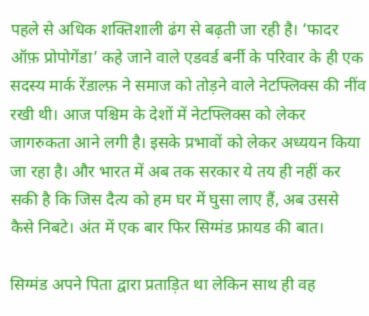पहले से अधिक शक्तिशाली ढंग से बढ़ती जा रही है। ‘फादर ऑफ़ प्रोपोगेंडा’ कहे जाने वाले एडवर्ड बर्नी के परिवार के ही एक सदस्य मार्क रेंडाल्फ़ ने समाज को तोड़ने वाले नेटफ्लिक्स की नींव रखी थी। आज पश्चिम के देशों में नेटफ्लिक्स को लेकर जागरुकता आने लगी है। इसके प्रभावों को लेकर अध्ययन किया जा रहा है। और भारत में अब तक सरकार ये तय ही नहीं कर सकी है कि जिस दैत्य को हम घर में घुसा लाए हैं, अब उससे कैसे निबटे। अंत में एक बार फिर सिग्मंड फ्रायड की बात।

सिग्मंड अपने पिता द्वारा प्रताड़ित था लेकिन साथ ही वह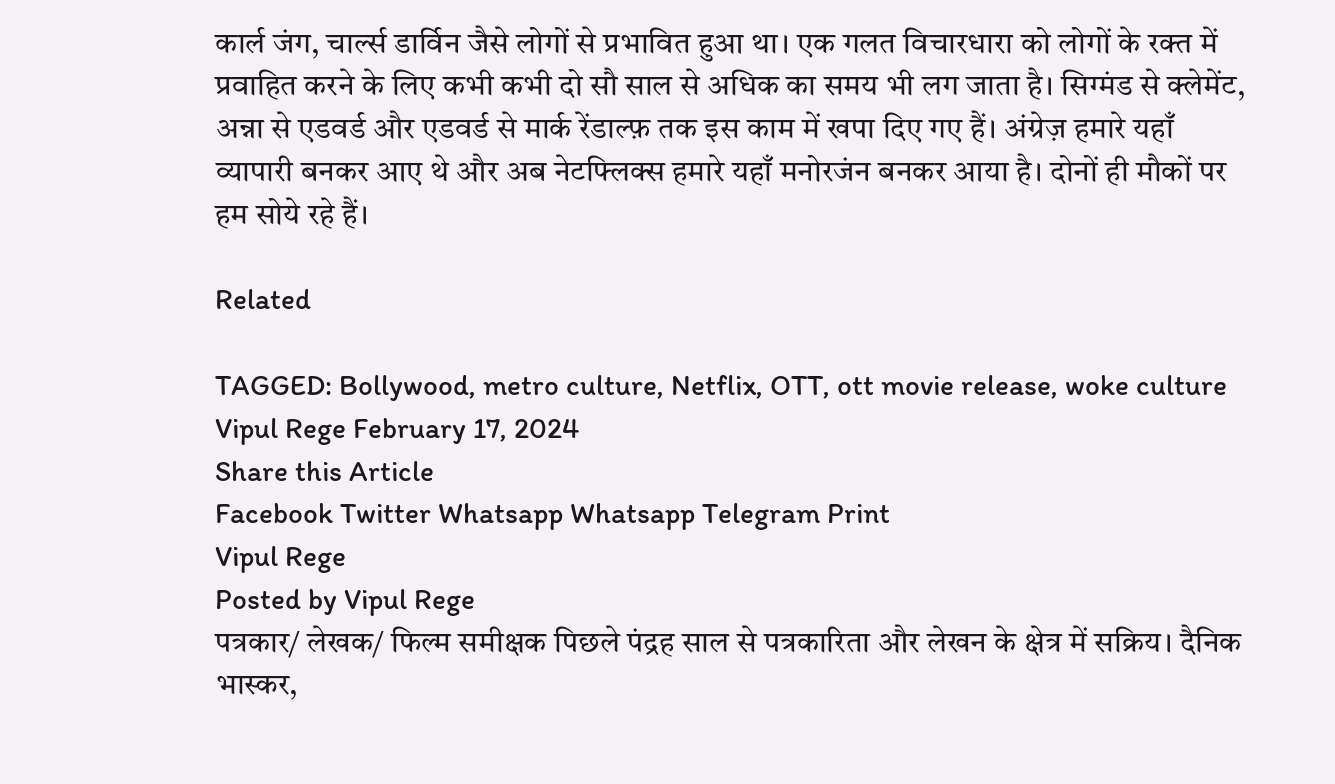कार्ल जंग, चार्ल्स डार्विन जैसे लोगों से प्रभावित हुआ था। एक गलत विचारधारा को लोगों के रक्त में प्रवाहित करने के लिए कभी कभी दो सौ साल से अधिक का समय भी लग जाता है। सिग्मंड से क्लेमेंट, अन्ना से एडवर्ड और एडवर्ड से मार्क रेंडाल्फ़ तक इस काम में खपा दिए गए हैं। अंग्रेज़ हमारे यहाँ व्यापारी बनकर आए थे और अब नेटफ्लिक्स हमारे यहाँ मनोरजंन बनकर आया है। दोनों ही मौकों पर हम सोये रहे हैं।

Related

TAGGED: Bollywood, metro culture, Netflix, OTT, ott movie release, woke culture
Vipul Rege February 17, 2024
Share this Article
Facebook Twitter Whatsapp Whatsapp Telegram Print
Vipul Rege
Posted by Vipul Rege
पत्रकार/ लेखक/ फिल्म समीक्षक पिछले पंद्रह साल से पत्रकारिता और लेखन के क्षेत्र में सक्रिय। दैनिक भास्कर,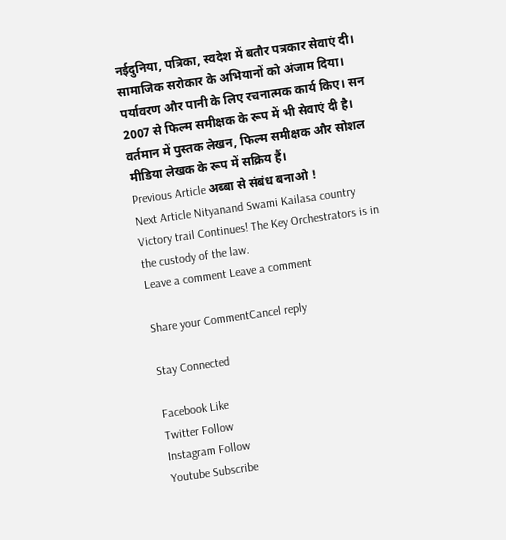नईदुनिया, पत्रिका, स्वदेश में बतौर पत्रकार सेवाएं दी। सामाजिक सरोकार के अभियानों को अंजाम दिया। पर्यावरण और पानी के लिए रचनात्मक कार्य किए। सन 2007 से फिल्म समीक्षक के रूप में भी सेवाएं दी है। वर्तमान में पुस्तक लेखन, फिल्म समीक्षक और सोशल मीडिया लेखक के रूप में सक्रिय हैं।
Previous Article अब्बा से संबंध बनाओ !
Next Article Nityanand Swami Kailasa country Victory trail Continues! The Key Orchestrators is in the custody of the law.
Leave a comment Leave a comment

Share your CommentCancel reply

Stay Connected

Facebook Like
Twitter Follow
Instagram Follow
Youtube Subscribe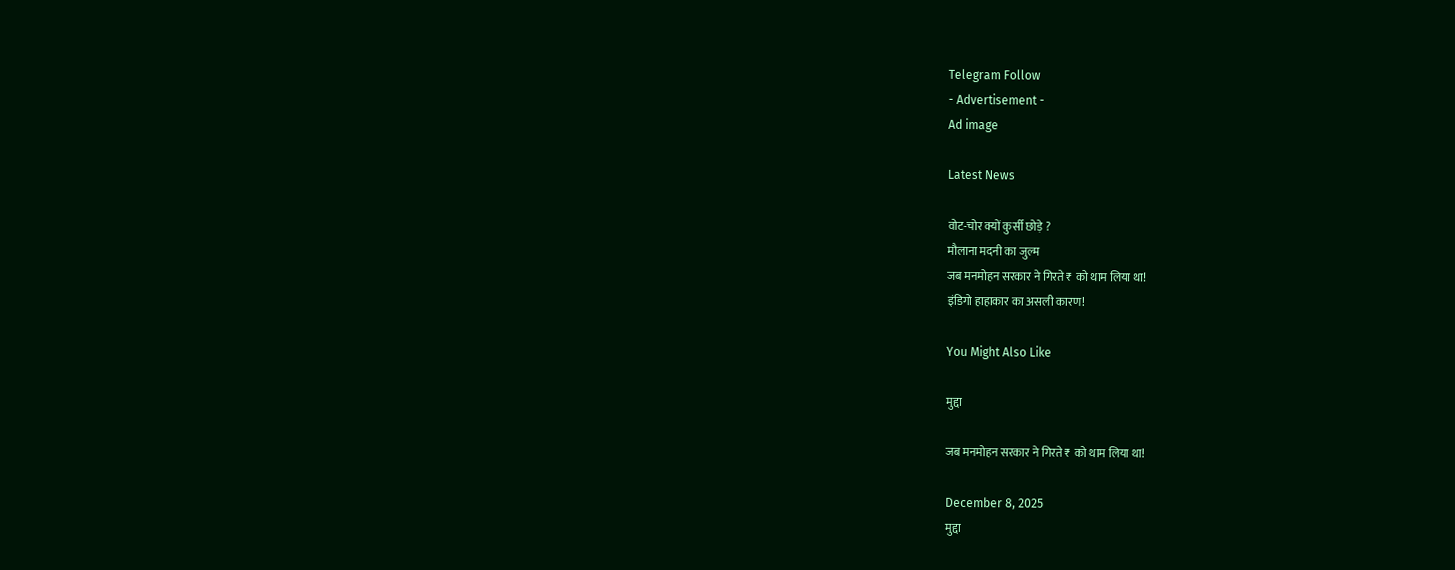Telegram Follow
- Advertisement -
Ad image

Latest News

वोट-चोर क्यों कुर्सी छोड़े ?
मौलाना मदनी का जुल्म
जब मनमोहन सरकार ने गिरते ₹ को थाम लिया था!
इंडिगो हाहाकार का असली कारण!

You Might Also Like

मुद्दा

जब मनमोहन सरकार ने गिरते ₹ को थाम लिया था!

December 8, 2025
मुद्दा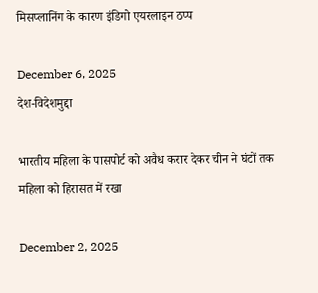मिसप्लानिंग के कारण इंडिगो एयरलाइन ठप्प

December 6, 2025
देश-विदेशमुद्दा

भारतीय महिला के पासपोर्ट को अवैध करार देकर चीन ने घंटों तक महिला को हिरासत में रखा

December 2, 2025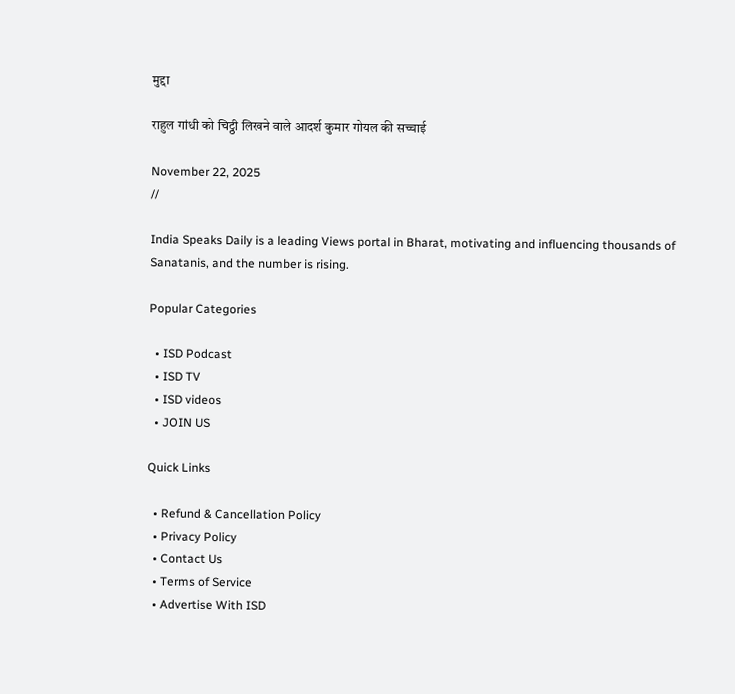मुद्दा

राहुल गांधी को चिट्ठी लिखने वाले आदर्श कुमार गोयल की सच्चाई

November 22, 2025
//

India Speaks Daily is a leading Views portal in Bharat, motivating and influencing thousands of Sanatanis, and the number is rising.

Popular Categories

  • ISD Podcast
  • ISD TV
  • ISD videos
  • JOIN US

Quick Links

  • Refund & Cancellation Policy
  • Privacy Policy
  • Contact Us
  • Terms of Service
  • Advertise With ISD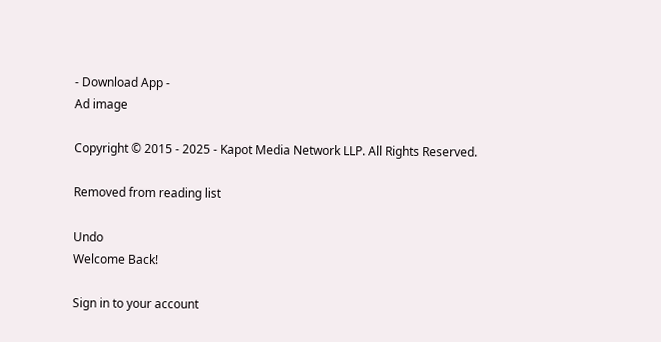- Download App -
Ad image

Copyright © 2015 - 2025 - Kapot Media Network LLP. All Rights Reserved.

Removed from reading list

Undo
Welcome Back!

Sign in to your account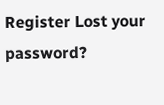Register Lost your password?